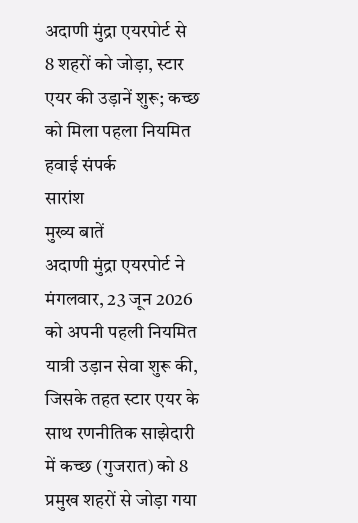अदाणी मुंद्रा एयरपोर्ट से 8 शहरों को जोड़ा, स्टार एयर की उड़ानें शुरू; कच्छ को मिला पहला नियमित हवाई संपर्क
सारांश
मुख्य बातें
अदाणी मुंद्रा एयरपोर्ट ने मंगलवार, 23 जून 2026 को अपनी पहली नियमित यात्री उड़ान सेवा शुरू की, जिसके तहत स्टार एयर के साथ रणनीतिक साझेदारी में कच्छ (गुजरात) को 8 प्रमुख शहरों से जोड़ा गया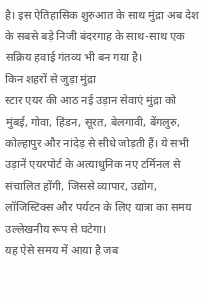है। इस ऐतिहासिक शुरुआत के साथ मुंद्रा अब देश के सबसे बड़े निजी बंदरगाह के साथ-साथ एक सक्रिय हवाई गंतव्य भी बन गया है।
किन शहरों से जुड़ा मुंद्रा
स्टार एयर की आठ नई उड़ान सेवाएं मुंद्रा को मुंबई, गोवा, हिंडन, सूरत, बेलगावी, बेंगलुरु, कोल्हापुर और नांदेड़ से सीधे जोड़ती हैं। ये सभी उड़ानें एयरपोर्ट के अत्याधुनिक नए टर्मिनल से संचालित होंगी, जिससे व्यापार, उद्योग, लॉजिस्टिक्स और पर्यटन के लिए यात्रा का समय उल्लेखनीय रूप से घटेगा।
यह ऐसे समय में आया है जब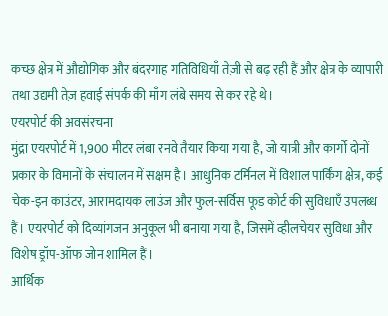कच्छ क्षेत्र में औद्योगिक और बंदरगाह गतिविधियाँ तेज़ी से बढ़ रही हैं और क्षेत्र के व्यापारी तथा उद्यमी तेज़ हवाई संपर्क की माँग लंबे समय से कर रहे थे।
एयरपोर्ट की अवसंरचना
मुंद्रा एयरपोर्ट में 1,900 मीटर लंबा रनवे तैयार किया गया है, जो यात्री और कार्गो दोनों प्रकार के विमानों के संचालन में सक्षम है। आधुनिक टर्मिनल में विशाल पार्किंग क्षेत्र, कई चेक-इन काउंटर, आरामदायक लाउंज और फुल-सर्विस फूड कोर्ट की सुविधाएँ उपलब्ध हैं। एयरपोर्ट को दिव्यांगजन अनुकूल भी बनाया गया है, जिसमें व्हीलचेयर सुविधा और विशेष ड्रॉप-ऑफ जोन शामिल हैं।
आर्थिक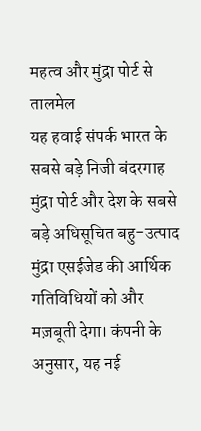महत्व और मुंद्रा पोर्ट से तालमेल
यह हवाई संपर्क भारत के सबसे बड़े निजी बंदरगाह मुंद्रा पोर्ट और देश के सबसे बड़े अधिसूचित बहु-उत्पाद मुंद्रा एसईजेड की आर्थिक गतिविधियों को और मज़बूती देगा। कंपनी के अनुसार, यह नई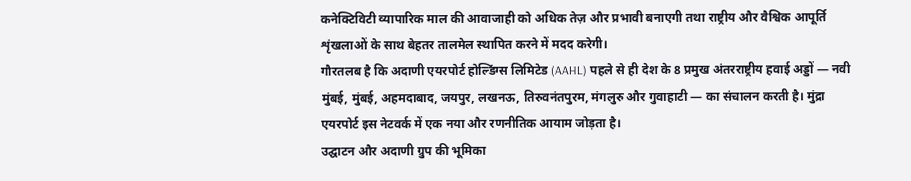कनेक्टिविटी व्यापारिक माल की आवाजाही को अधिक तेज़ और प्रभावी बनाएगी तथा राष्ट्रीय और वैश्विक आपूर्ति शृंखलाओं के साथ बेहतर तालमेल स्थापित करने में मदद करेगी।
गौरतलब है कि अदाणी एयरपोर्ट होल्डिंग्स लिमिटेड (AAHL) पहले से ही देश के 8 प्रमुख अंतरराष्ट्रीय हवाई अड्डों — नवी मुंबई, मुंबई, अहमदाबाद, जयपुर, लखनऊ, तिरुवनंतपुरम, मंगलुरु और गुवाहाटी — का संचालन करती है। मुंद्रा एयरपोर्ट इस नेटवर्क में एक नया और रणनीतिक आयाम जोड़ता है।
उद्घाटन और अदाणी ग्रुप की भूमिका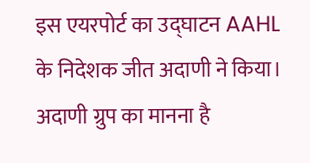इस एयरपोर्ट का उद्घाटन AAHL के निदेशक जीत अदाणी ने किया। अदाणी ग्रुप का मानना है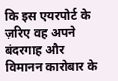कि इस एयरपोर्ट के ज़रिए वह अपने बंदरगाह और विमानन कारोबार के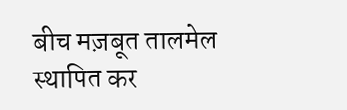बीच मज़बूत तालमेल स्थापित कर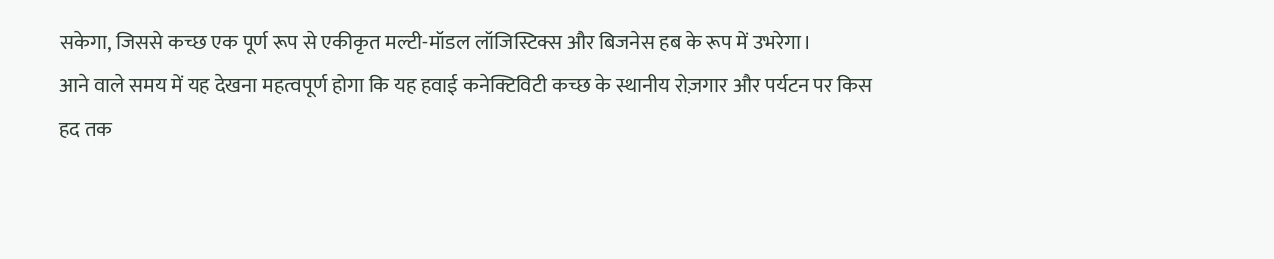सकेगा, जिससे कच्छ एक पूर्ण रूप से एकीकृत मल्टी-मॉडल लॉजिस्टिक्स और बिजनेस हब के रूप में उभरेगा।
आने वाले समय में यह देखना महत्वपूर्ण होगा कि यह हवाई कनेक्टिविटी कच्छ के स्थानीय रोज़गार और पर्यटन पर किस हद तक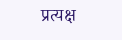प्रत्यक्ष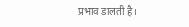प्रभाव डालती है।